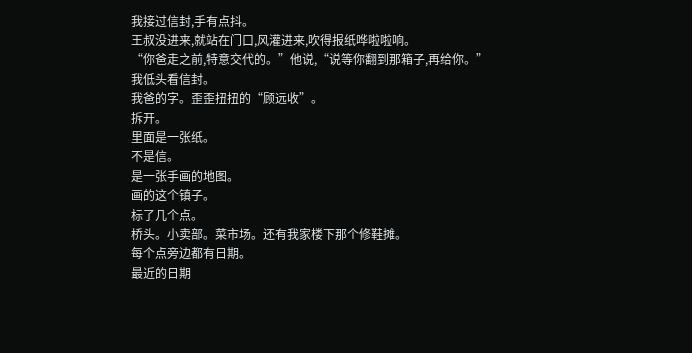我接过信封,手有点抖。
王叔没进来,就站在门口,风灌进来,吹得报纸哗啦啦响。
“你爸走之前,特意交代的。”他说,“说等你翻到那箱子,再给你。”
我低头看信封。
我爸的字。歪歪扭扭的“顾远收”。
拆开。
里面是一张纸。
不是信。
是一张手画的地图。
画的这个镇子。
标了几个点。
桥头。小卖部。菜市场。还有我家楼下那个修鞋摊。
每个点旁边都有日期。
最近的日期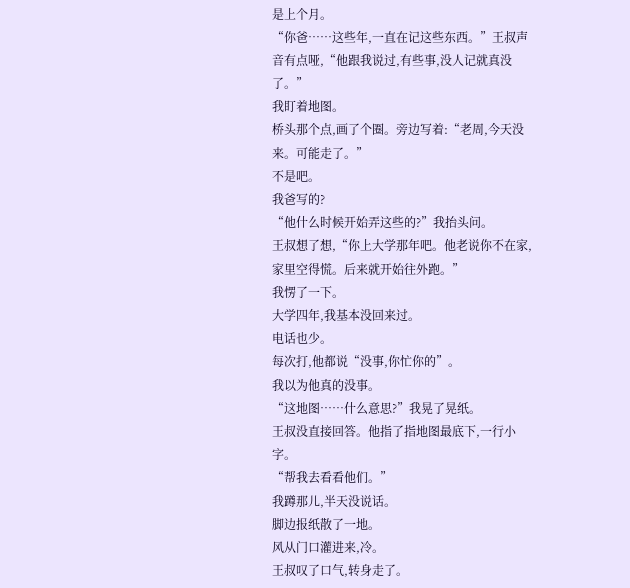是上个月。
“你爸……这些年,一直在记这些东西。”王叔声音有点哑,“他跟我说过,有些事,没人记就真没了。”
我盯着地图。
桥头那个点,画了个圈。旁边写着:“老周,今天没来。可能走了。”
不是吧。
我爸写的?
“他什么时候开始弄这些的?”我抬头问。
王叔想了想,“你上大学那年吧。他老说你不在家,家里空得慌。后来就开始往外跑。”
我愣了一下。
大学四年,我基本没回来过。
电话也少。
每次打,他都说“没事,你忙你的”。
我以为他真的没事。
“这地图……什么意思?”我晃了晃纸。
王叔没直接回答。他指了指地图最底下,一行小字。
“帮我去看看他们。”
我蹲那儿,半天没说话。
脚边报纸散了一地。
风从门口灌进来,冷。
王叔叹了口气,转身走了。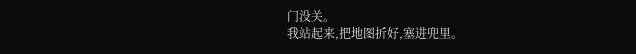门没关。
我站起来,把地图折好,塞进兜里。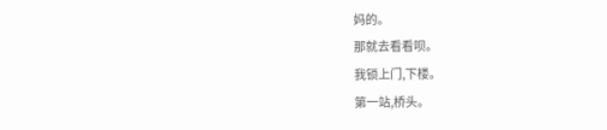妈的。
那就去看看呗。
我锁上门,下楼。
第一站,桥头。